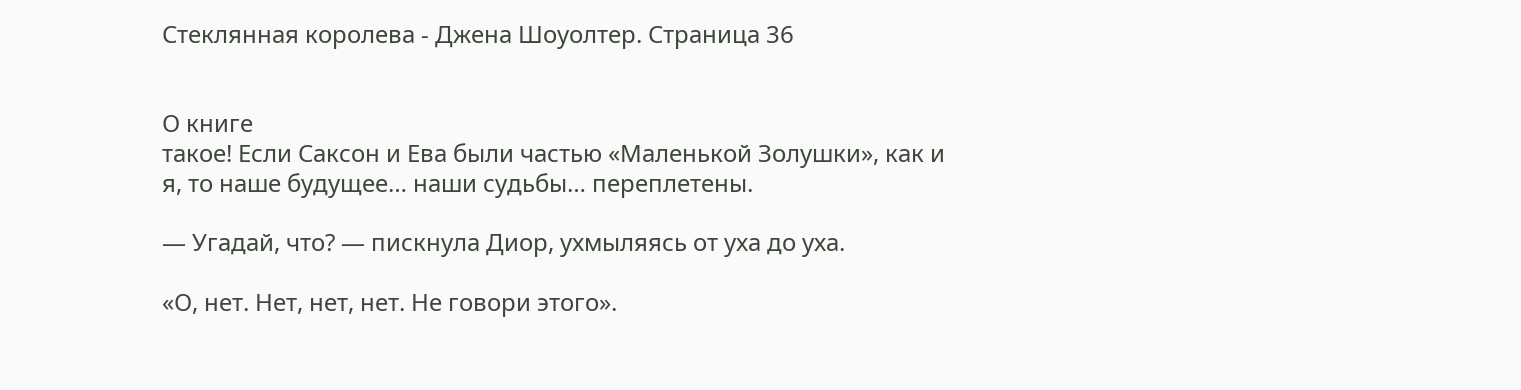Стеклянная королева - Джена Шоуолтер. Страница 36


О книге
такое! Если Саксон и Ева были частью «Маленькой Золушки», как и я, то наше будущее… наши судьбы… переплетены.

— Угадай, что? — пискнула Диор, ухмыляясь от уха до уха.

«О, нет. Нет, нет, нет. Не говори этого».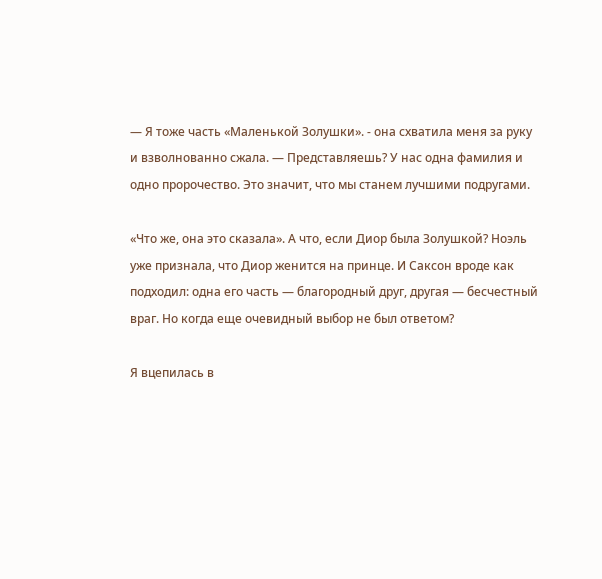— Я тоже часть «Маленькой Золушки». - она схватила меня за руку и взволнованно сжала. — Представляешь? У нас одна фамилия и одно пророчество. Это значит, что мы станем лучшими подругами.

«Что же, она это сказала». А что, если Диор была Золушкой? Ноэль уже признала, что Диор женится на принце. И Саксон вроде как подходил: одна его часть — благородный друг, другая — бесчестный враг. Но когда еще очевидный выбор не был ответом?

Я вцепилась в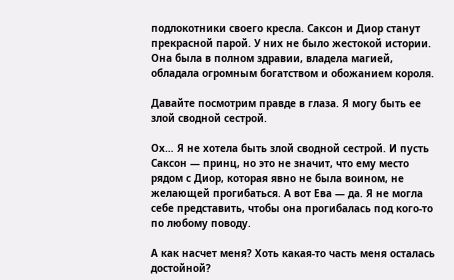подлокотники своего кресла. Саксон и Диор станут прекрасной парой. У них не было жестокой истории. Она была в полном здравии, владела магией, обладала огромным богатством и обожанием короля.

Давайте посмотрим правде в глаза. Я могу быть ее злой сводной сестрой.

Ох… Я не хотела быть злой сводной сестрой. И пусть Саксон — принц, но это не значит, что ему место рядом с Диор, которая явно не была воином, не желающей прогибаться. А вот Ева — да. Я не могла себе представить, чтобы она прогибалась под кого-то по любому поводу.

А как насчет меня? Хоть какая-то часть меня осталась достойной?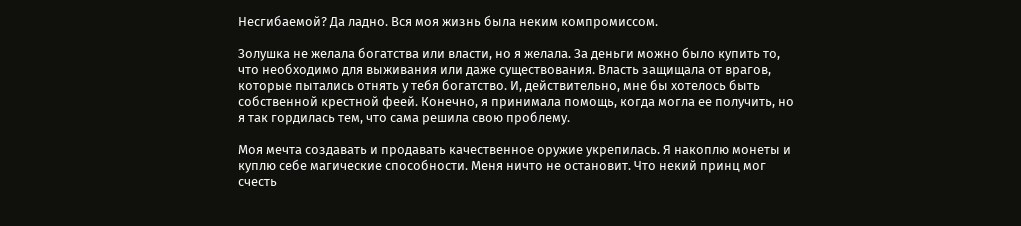Несгибаемой? Да ладно. Вся моя жизнь была неким компромиссом.

Золушка не желала богатства или власти, но я желала. За деньги можно было купить то, что необходимо для выживания или даже существования. Власть защищала от врагов, которые пытались отнять у тебя богатство. И, действительно, мне бы хотелось быть собственной крестной феей. Конечно, я принимала помощь, когда могла ее получить, но я так гордилась тем, что сама решила свою проблему.

Моя мечта создавать и продавать качественное оружие укрепилась. Я накоплю монеты и куплю себе магические способности. Меня ничто не остановит. Что некий принц мог счесть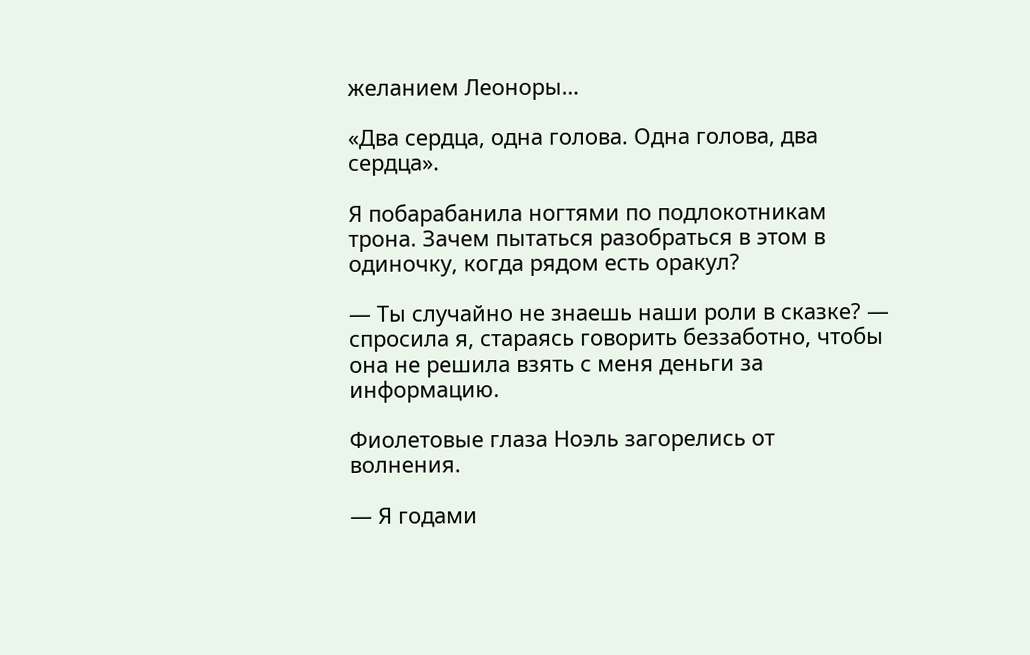желанием Леоноры…

«Два сердца, одна голова. Одна голова, два сердца».

Я побарабанила ногтями по подлокотникам трона. Зачем пытаться разобраться в этом в одиночку, когда рядом есть оракул?

— Ты случайно не знаешь наши роли в сказке? — спросила я, стараясь говорить беззаботно, чтобы она не решила взять с меня деньги за информацию.

Фиолетовые глаза Ноэль загорелись от волнения.

— Я годами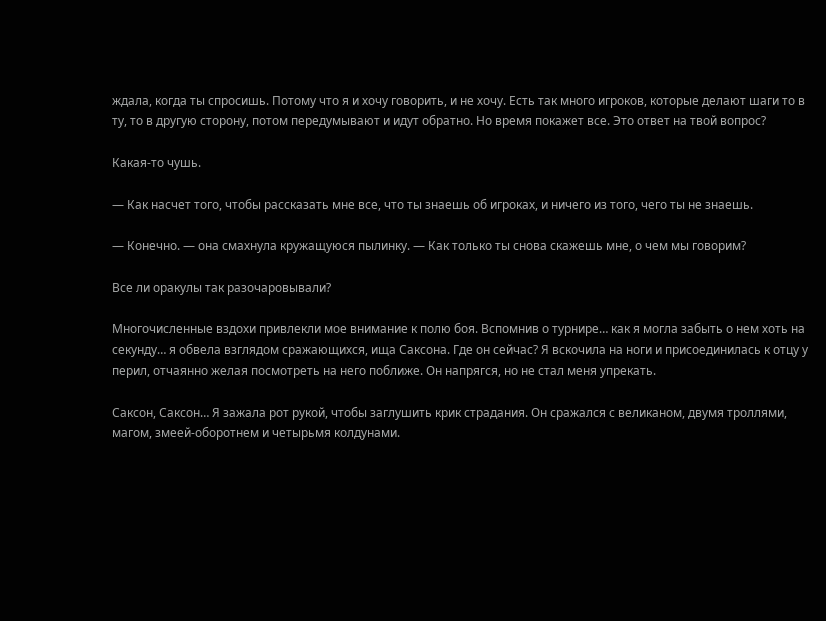ждала, когда ты спросишь. Потому что я и хочу говорить, и не хочу. Есть так много игроков, которые делают шаги то в ту, то в другую сторону, потом передумывают и идут обратно. Но время покажет все. Это ответ на твой вопрос?

Какая-то чушь.

— Как насчет того, чтобы рассказать мне все, что ты знаешь об игроках, и ничего из того, чего ты не знаешь.

— Конечно. — она смахнула кружащуюся пылинку. — Как только ты снова скажешь мне, о чем мы говорим?

Все ли оракулы так разочаровывали?

Многочисленные вздохи привлекли мое внимание к полю боя. Вспомнив о турнире… как я могла забыть о нем хоть на секунду… я обвела взглядом сражающихся, ища Саксона. Где он сейчас? Я вскочила на ноги и присоединилась к отцу у перил, отчаянно желая посмотреть на него поближе. Он напрягся, но не стал меня упрекать.

Саксон, Саксон… Я зажала рот рукой, чтобы заглушить крик страдания. Он сражался с великаном, двумя троллями, магом, змеей-оборотнем и четырьмя колдунами.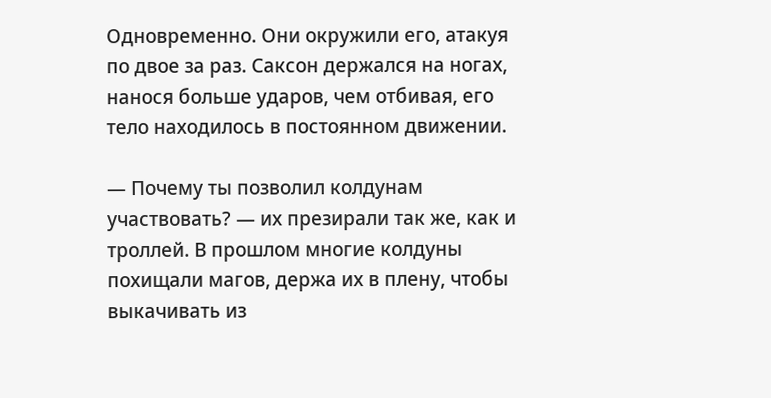Одновременно. Они окружили его, атакуя по двое за раз. Саксон держался на ногах, нанося больше ударов, чем отбивая, его тело находилось в постоянном движении.

— Почему ты позволил колдунам участвовать? — их презирали так же, как и троллей. В прошлом многие колдуны похищали магов, держа их в плену, чтобы выкачивать из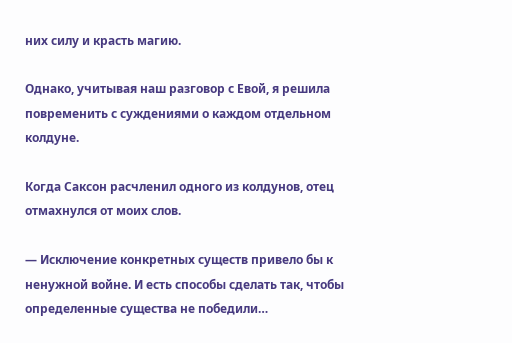них силу и красть магию.

Однако, учитывая наш разговор с Евой, я решила повременить с суждениями о каждом отдельном колдуне.

Когда Саксон расчленил одного из колдунов, отец отмахнулся от моих слов.

— Исключение конкретных существ привело бы к ненужной войне. И есть способы сделать так, чтобы определенные существа не победили…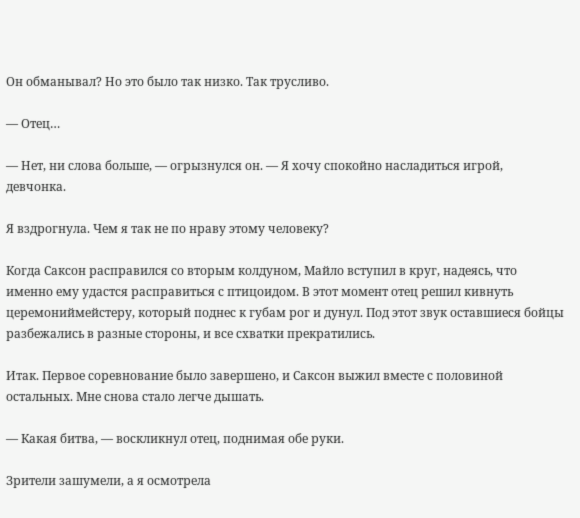Он обманывал? Но это было так низко. Так трусливо.

— Отец…

— Нет, ни слова больше, — огрызнулся он. — Я хочу спокойно насладиться игрой, девчонка.

Я вздрогнула. Чем я так не по нраву этому человеку?

Когда Саксон расправился со вторым колдуном, Майло вступил в круг, надеясь, что именно ему удастся расправиться с птицоидом. В этот момент отец решил кивнуть церемониймейстеру, который поднес к губам рог и дунул. Под этот звук оставшиеся бойцы разбежались в разные стороны, и все схватки прекратились.

Итак. Первое соревнование было завершено, и Саксон выжил вместе с половиной остальных. Мне снова стало легче дышать.

— Какая битва, — воскликнул отец, поднимая обе руки.

Зрители зашумели, а я осмотрела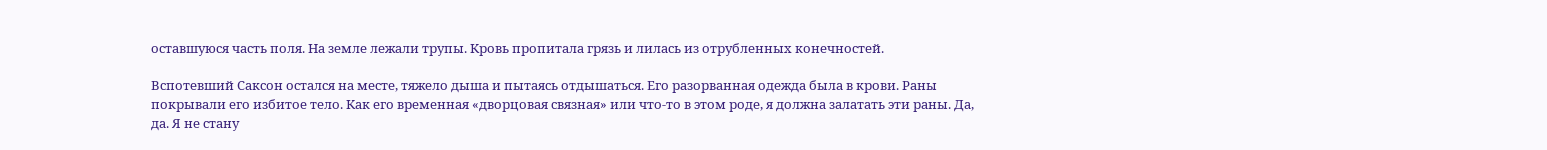оставшуюся часть поля. На земле лежали трупы. Кровь пропитала грязь и лилась из отрубленных конечностей.

Вспотевший Саксон остался на месте, тяжело дыша и пытаясь отдышаться. Его разорванная одежда была в крови. Раны покрывали его избитое тело. Как его временная «дворцовая связная» или что-то в этом роде, я должна залатать эти раны. Да, да. Я не стану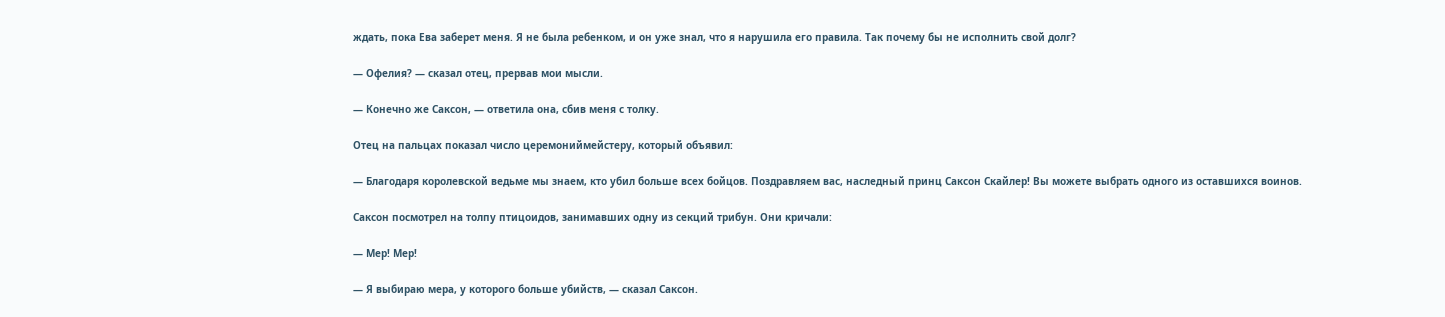ждать, пока Ева заберет меня. Я не была ребенком, и он уже знал, что я нарушила его правила. Так почему бы не исполнить свой долг?

— Офелия? — сказал отец, прервав мои мысли.

— Конечно же Саксон, — ответила она, сбив меня с толку.

Отец на пальцах показал число церемониймейстеру, который объявил:

— Благодаря королевской ведьме мы знаем, кто убил больше всех бойцов. Поздравляем вас, наследный принц Саксон Скайлер! Вы можете выбрать одного из оставшихся воинов.

Саксон посмотрел на толпу птицоидов, занимавших одну из секций трибун. Они кричали:

— Мер! Мер!

— Я выбираю мера, у которого больше убийств, — сказал Саксон.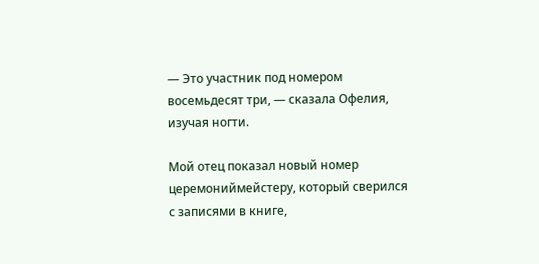— Это участник под номером восемьдесят три, — сказала Офелия, изучая ногти.

Мой отец показал новый номер церемониймейстеру, который сверился с записями в книге,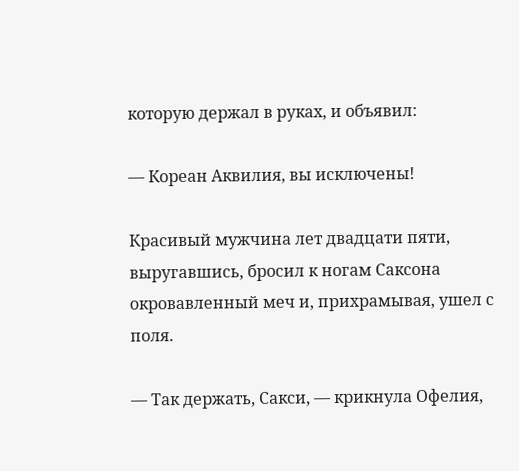которую держал в руках, и объявил:

— Кореан Аквилия, вы исключены!

Красивый мужчина лет двадцати пяти, выругавшись, бросил к ногам Саксона окровавленный меч и, прихрамывая, ушел с поля.

— Так держать, Сакси, — крикнула Офелия,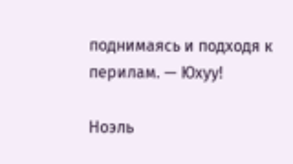поднимаясь и подходя к перилам. — Юхуу!

Ноэль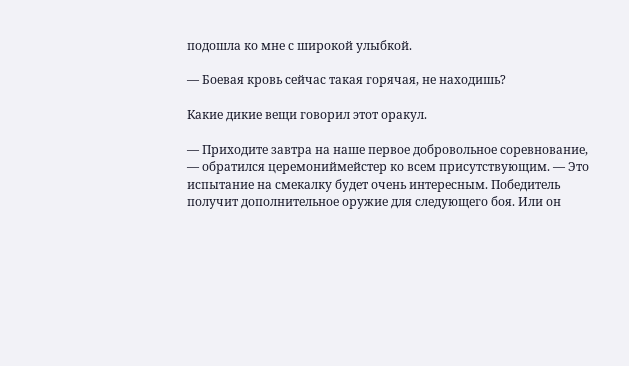подошла ко мне с широкой улыбкой.

— Боевая кровь сейчас такая горячая, не находишь?

Какие дикие вещи говорил этот оракул.

— Приходите завтра на наше первое добровольное соревнование, — обратился церемониймейстер ко всем присутствующим. — Это испытание на смекалку будет очень интересным. Победитель получит дополнительное оружие для следующего боя. Или он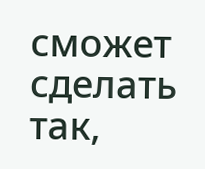сможет сделать так,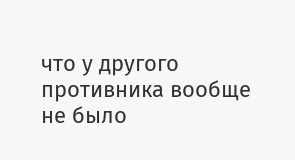что у другого противника вообще не было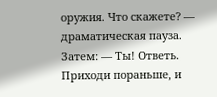оружия. Что скажете? — драматическая пауза. Затем: — Ты! Ответь. Приходи пораньше, и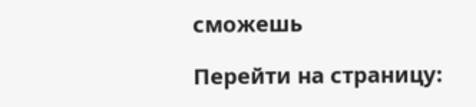сможешь

Перейти на страницу: